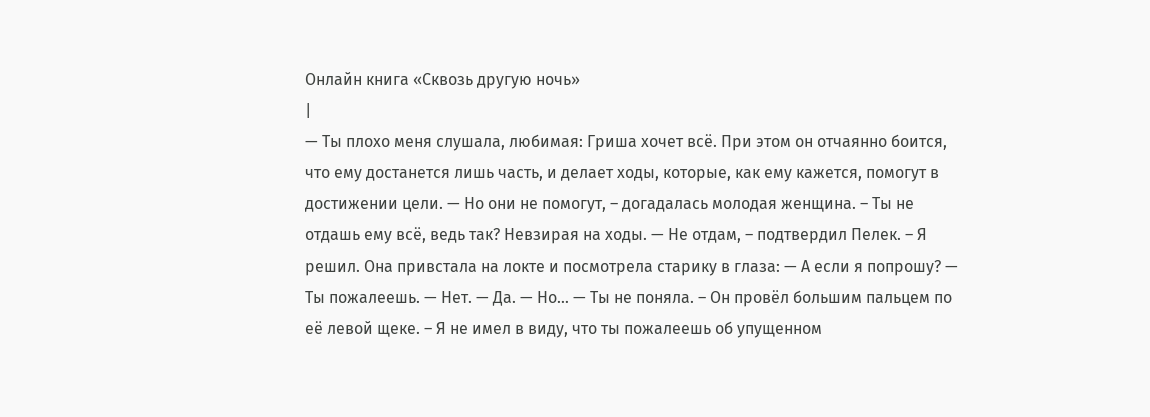Онлайн книга «Сквозь другую ночь»
|
— Ты плохо меня слушала, любимая: Гриша хочет всё. При этом он отчаянно боится, что ему достанется лишь часть, и делает ходы, которые, как ему кажется, помогут в достижении цели. — Но они не помогут, – догадалась молодая женщина. – Ты не отдашь ему всё, ведь так? Невзирая на ходы. — Не отдам, – подтвердил Пелек. – Я решил. Она привстала на локте и посмотрела старику в глаза: — А если я попрошу? — Ты пожалеешь. — Нет. — Да. — Но… — Ты не поняла. – Он провёл большим пальцем по её левой щеке. – Я не имел в виду, что ты пожалеешь об упущенном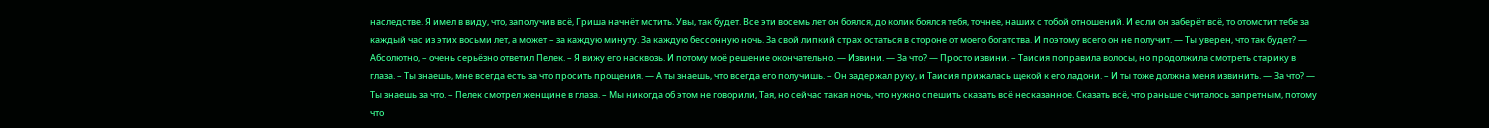наследстве. Я имел в виду, что, заполучив всё, Гриша начнёт мстить. Увы, так будет. Все эти восемь лет он боялся, до колик боялся тебя, точнее, наших с тобой отношений. И если он заберёт всё, то отомстит тебе за каждый час из этих восьми лет, а может – за каждую минуту. За каждую бессонную ночь. За свой липкий страх остаться в стороне от моего богатства. И поэтому всего он не получит. — Ты уверен, что так будет? — Абсолютно, – очень серьёзно ответил Пелек. – Я вижу его насквозь. И потому моё решение окончательно. — Извини. — За что? — Просто извини. – Таисия поправила волосы, но продолжила смотреть старику в глаза. – Ты знаешь, мне всегда есть за что просить прощения. — А ты знаешь, что всегда его получишь. – Он задержал руку, и Таисия прижалась щекой к его ладони. – И ты тоже должна меня извинить. — За что? — Ты знаешь за что. – Пелек смотрел женщине в глаза. – Мы никогда об этом не говорили, Тая, но сейчас такая ночь, что нужно спешить сказать всё несказанное. Сказать всё, что раньше считалось запретным, потому что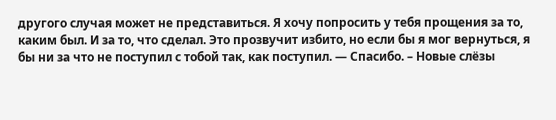другого случая может не представиться. Я хочу попросить у тебя прощения за то, каким был. И за то, что сделал. Это прозвучит избито, но если бы я мог вернуться, я бы ни за что не поступил с тобой так, как поступил. — Спасибо. – Новые слёзы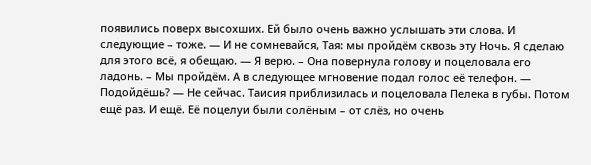появились поверх высохших. Ей было очень важно услышать эти слова. И следующие – тоже. — И не сомневайся, Тая: мы пройдём сквозь эту Ночь. Я сделаю для этого всё, я обещаю. — Я верю. – Она повернула голову и поцеловала его ладонь. – Мы пройдём. А в следующее мгновение подал голос её телефон. — Подойдёшь? — Не сейчас. Таисия приблизилась и поцеловала Пелека в губы. Потом ещё раз. И ещё. Её поцелуи были солёным – от слёз, но очень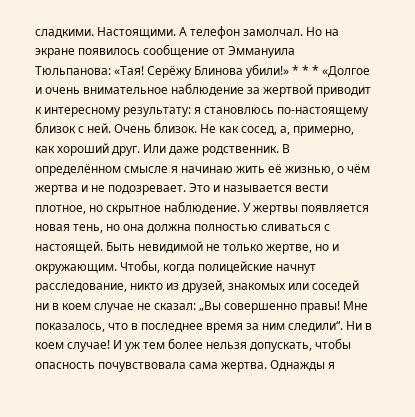сладкими. Настоящими. А телефон замолчал. Но на экране появилось сообщение от Эммануила Тюльпанова: «Тая! Серёжу Блинова убили!» * * * «Долгое и очень внимательное наблюдение за жертвой приводит к интересному результату: я становлюсь по-настоящему близок с ней. Очень близок. Не как сосед, а, примерно, как хороший друг. Или даже родственник. В определённом смысле я начинаю жить её жизнью, о чём жертва и не подозревает. Это и называется вести плотное, но скрытное наблюдение. У жертвы появляется новая тень, но она должна полностью сливаться с настоящей. Быть невидимой не только жертве, но и окружающим. Чтобы, когда полицейские начнут расследование, никто из друзей, знакомых или соседей ни в коем случае не сказал: „Вы совершенно правы! Мне показалось, что в последнее время за ним следили“. Ни в коем случае! И уж тем более нельзя допускать, чтобы опасность почувствовала сама жертва. Однажды я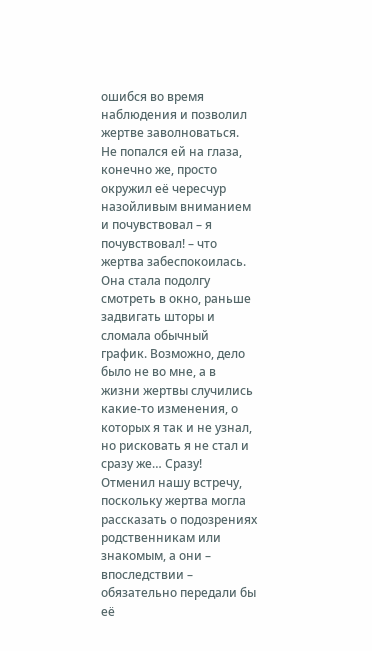ошибся во время наблюдения и позволил жертве заволноваться. Не попался ей на глаза, конечно же, просто окружил её чересчур назойливым вниманием и почувствовал – я почувствовал! – что жертва забеспокоилась. Она стала подолгу смотреть в окно, раньше задвигать шторы и сломала обычный график. Возможно, дело было не во мне, а в жизни жертвы случились какие-то изменения, о которых я так и не узнал, но рисковать я не стал и сразу же… Сразу! Отменил нашу встречу, поскольку жертва могла рассказать о подозрениях родственникам или знакомым, а они – впоследствии – обязательно передали бы её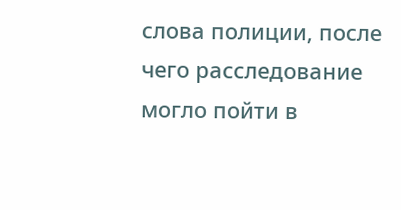слова полиции, после чего расследование могло пойти в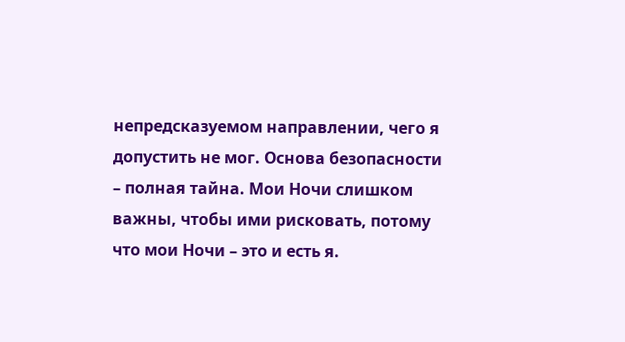непредсказуемом направлении, чего я допустить не мог. Основа безопасности – полная тайна. Мои Ночи слишком важны, чтобы ими рисковать, потому что мои Ночи – это и есть я.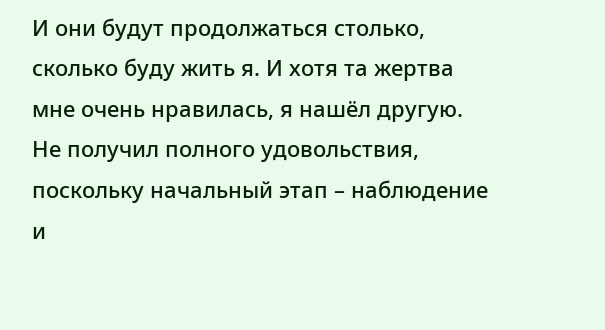И они будут продолжаться столько, сколько буду жить я. И хотя та жертва мне очень нравилась, я нашёл другую. Не получил полного удовольствия, поскольку начальный этап – наблюдение и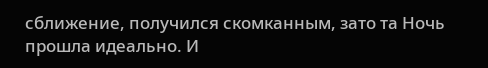сближение, получился скомканным, зато та Ночь прошла идеально. И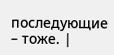последующие – тоже. |